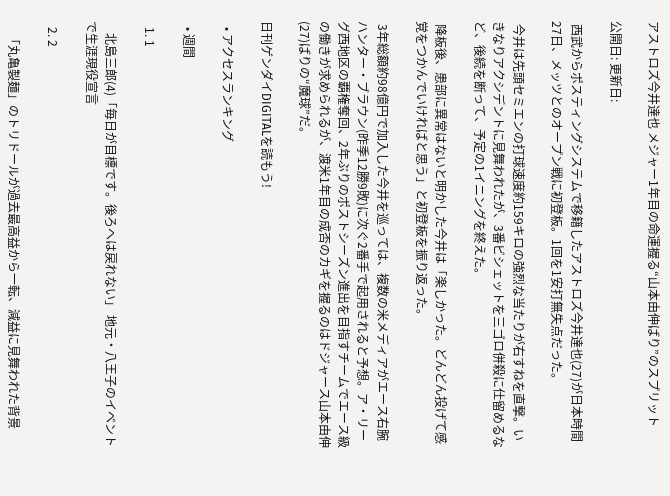アストロズ今井達也 メジャー1年目の命運握る“山本由伸ばり”のスプリット

公開日: 更新日:

 西武からポスティングシステムで移籍したアストロズ今井達也(27)が日本時間27日、メッツとのオープン戦に初登板。1回を1安打無失点だった。

 今井は先頭セミエンの打球速度約159キロの強烈な当たりが右すねを直撃。いきなりアクシデントに見舞われたが、3番ビシェットを三ゴロ併殺に仕留めるなど、後続を断って、予定の1イニングを終えた。

 降板後、患部に異常はないと明かした今井は「楽しかった。どんどん投げて感覚をつかんでいければと思う」と初登板を振り返った。

 3年総額約98億円で加入した今井を巡っては、複数の米メディアがエース右腕ハンター・ブラウン(昨季12勝9敗)に次ぐ2番手で起用されると予想。ア・リーグ西地区の覇権奪回、2年ぶりのポストシーズン進出を目指すチームでエース級の働きが求められるが、渡米1年目の成否のカギを握るのはドジャース山本由伸(27)ばりの“魔球”だ。

日刊ゲンダイDIGITALを読もう!

  • アクセスランキング

  • 週間

  1. 1

    北島三郎(4)「毎日が目標です。後ろへは戻れない」 地元・八王子のイベントで生涯現役宣言

  2. 2

    「丸亀製麺」のトリドールが過去最高益から一転、減益に見舞われた背景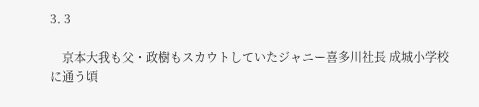3. 3

    京本大我も父・政樹もスカウトしていたジャニー喜多川社長 成城小学校に通う頃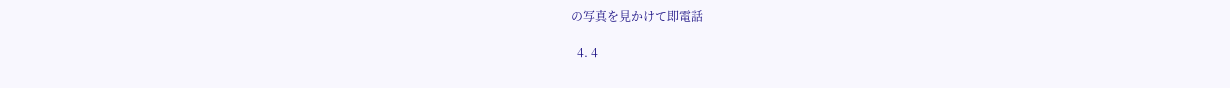の写真を見かけて即電話

  4. 4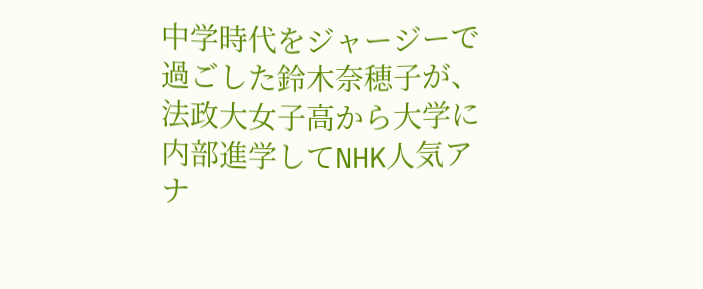中学時代をジャージーで過ごした鈴木奈穂子が、法政大女子高から大学に内部進学してNHK人気アナ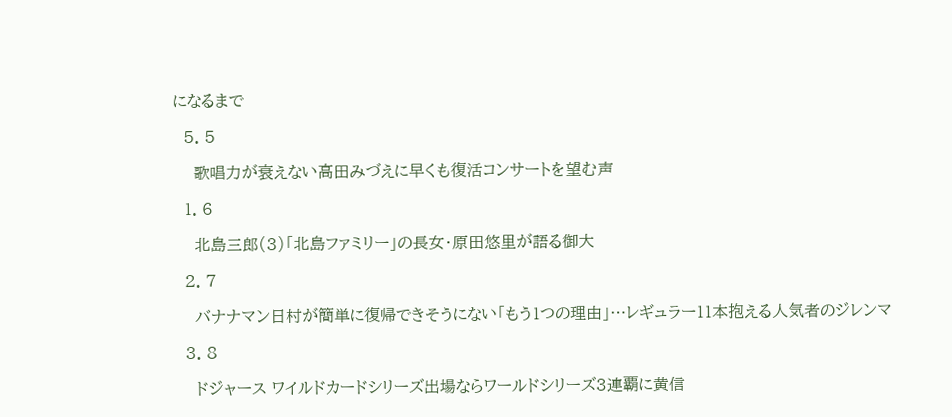になるまで

  5. 5

    歌唱力が衰えない高田みづえに早くも復活コンサートを望む声

  1. 6

    北島三郎(3)「北島ファミリー」の長女・原田悠里が語る御大

  2. 7

    バナナマン日村が簡単に復帰できそうにない「もう1つの理由」…レギュラー11本抱える人気者のジレンマ

  3. 8

    ドジャース ワイルドカードシリーズ出場ならワールドシリーズ3連覇に黄信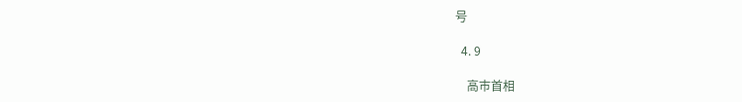号

  4. 9

    高市首相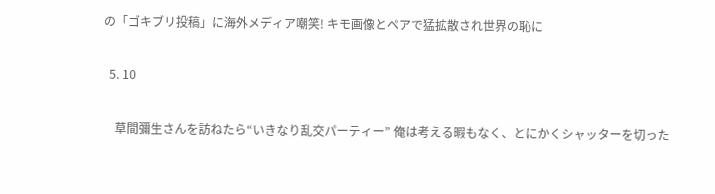の「ゴキブリ投稿」に海外メディア嘲笑! キモ画像とペアで猛拡散され世界の恥に

  5. 10

    草間彌生さんを訪ねたら“いきなり乱交パーティー” 俺は考える暇もなく、とにかくシャッターを切った